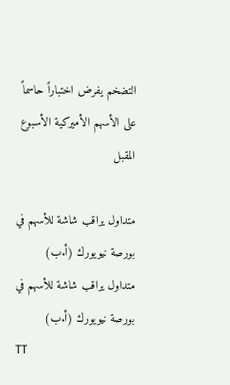التضخم يفرض اختباراً حاسماً على الأسهم الأميركية الأسبوع المقبل

متداول يراقب شاشة للأسهم في بورصة نيويورك (أ.ب)
متداول يراقب شاشة للأسهم في بورصة نيويورك (أ.ب)
TT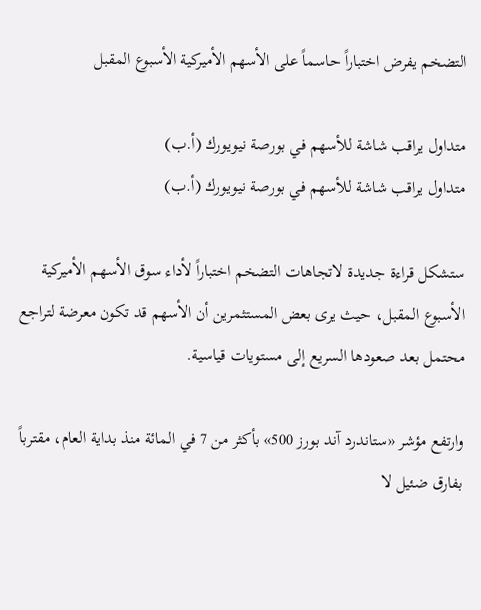التضخم يفرض اختباراً حاسماً على الأسهم الأميركية الأسبوع المقبل

متداول يراقب شاشة للأسهم في بورصة نيويورك (أ.ب)
متداول يراقب شاشة للأسهم في بورصة نيويورك (أ.ب)

ستشكل قراءة جديدة لاتجاهات التضخم اختباراً لأداء سوق الأسهم الأميركية الأسبوع المقبل، حيث يرى بعض المستثمرين أن الأسهم قد تكون معرضة لتراجع محتمل بعد صعودها السريع إلى مستويات قياسية.

وارتفع مؤشر «ستاندرد آند بورز 500» بأكثر من 7 في المائة منذ بداية العام، مقترباً بفارق ضئيل لا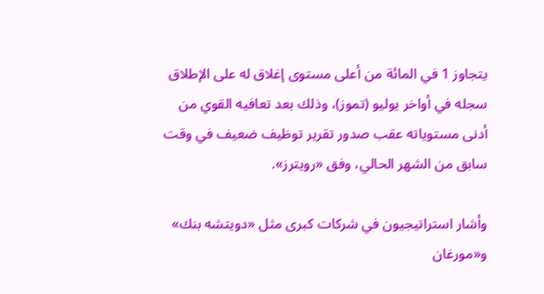يتجاوز 1 في المائة من أعلى مستوى إغلاق له على الإطلاق سجله في أواخر يوليو (تموز)، وذلك بعد تعافيه القوي من أدنى مستوياته عقب صدور تقرير توظيف ضعيف في وقت سابق من الشهر الحالي، وفق «رويترز».

وأشار استراتيجيون في شركات كبرى مثل «دويتشه بنك» و«مورغان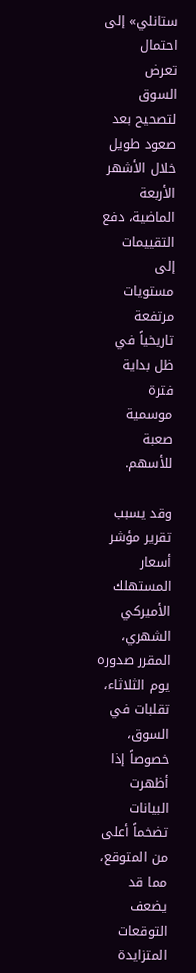ستانلي» إلى احتمال تعرض السوق لتصحيح بعد صعود طويل خلال الأشهر الأربعة الماضية، دفع التقييمات إلى مستويات مرتفعة تاريخياً في ظل بداية فترة موسمية صعبة للأسهم.

وقد يسبب تقرير مؤشر أسعار المستهلك الأميركي الشهري، المقرر صدوره يوم الثلاثاء، تقلبات في السوق، خصوصاً إذا أظهرت البيانات تضخماً أعلى من المتوقع، مما قد يضعف التوقعات المتزايدة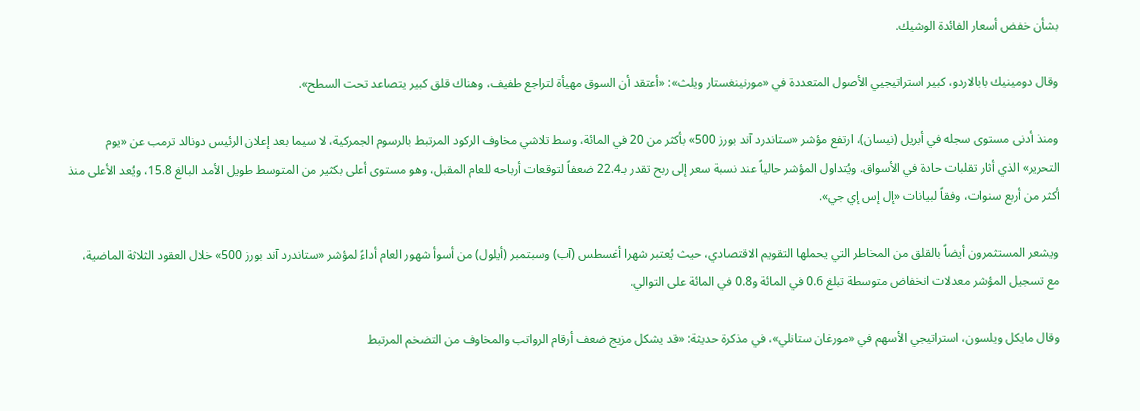بشأن خفض أسعار الفائدة الوشيك.

وقال دومينيك بابالاردو، كبير استراتيجيي الأصول المتعددة في «مورنينغستار ويلث»: «أعتقد أن السوق مهيأة لتراجع طفيف، وهناك قلق كبير يتصاعد تحت السطح».

ومنذ أدنى مستوى سجله في أبريل (نيسان)، ارتفع مؤشر «ستاندرد آند بورز 500» بأكثر من 20 في المائة، وسط تلاشي مخاوف الركود المرتبط بالرسوم الجمركية، لا سيما بعد إعلان الرئيس دونالد ترمب عن «يوم التحرير» الذي أثار تقلبات حادة في الأسواق. ويُتداول المؤشر حالياً عند نسبة سعر إلى ربح تقدر بـ22.4 ضعفاً لتوقعات أرباحه للعام المقبل، وهو مستوى أعلى بكثير من المتوسط طويل الأمد البالغ 15.8، ويُعد الأعلى منذ أكثر من أربع سنوات، وفقاً لبيانات «إل إس إي جي».

ويشعر المستثمرون أيضاً بالقلق من المخاطر التي يحملها التقويم الاقتصادي، حيث يُعتبر شهرا أغسطس (آب) وسبتمبر (أيلول) من أسوأ شهور العام أداءً لمؤشر «ستاندرد آند بورز 500» خلال العقود الثلاثة الماضية، مع تسجيل المؤشر معدلات انخفاض متوسطة تبلغ 0.6 في المائة و0.8 في المائة على التوالي.

وقال مايكل ويلسون، استراتيجي الأسهم في «مورغان ستانلي»، في مذكرة حديثة: «قد يشكل مزيج ضعف أرقام الرواتب والمخاوف من التضخم المرتبط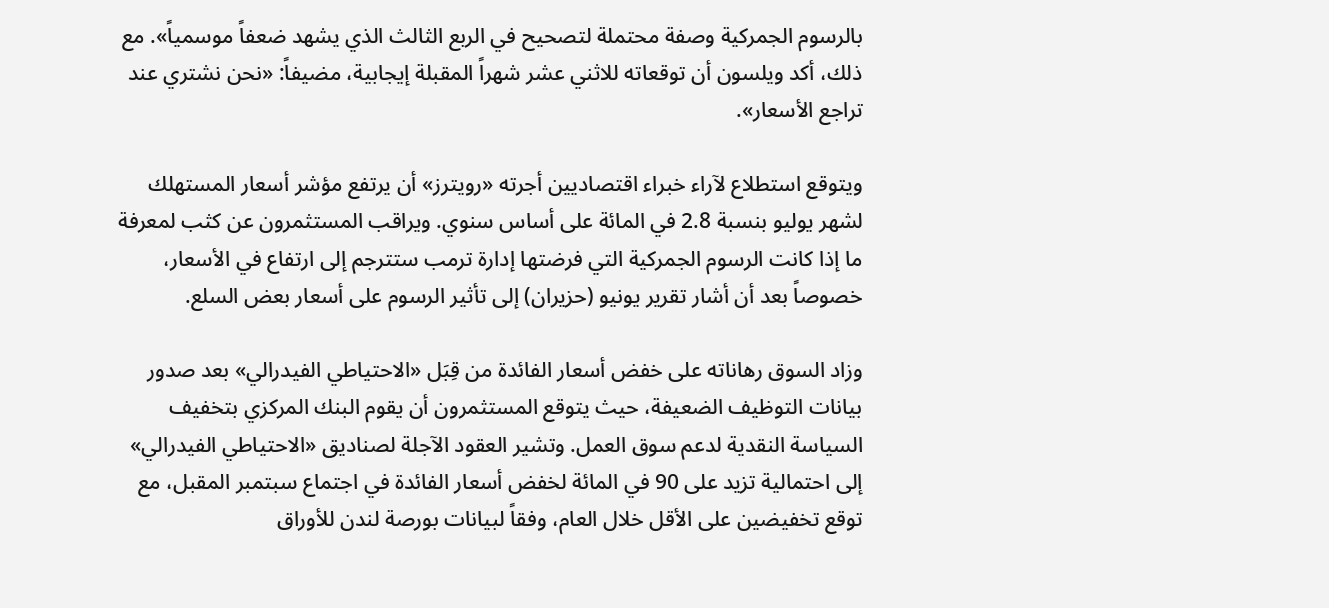بالرسوم الجمركية وصفة محتملة لتصحيح في الربع الثالث الذي يشهد ضعفاً موسمياً». مع ذلك، أكد ويلسون أن توقعاته للاثني عشر شهراً المقبلة إيجابية، مضيفاً: «نحن نشتري عند تراجع الأسعار».

ويتوقع استطلاع لآراء خبراء اقتصاديين أجرته «رويترز» أن يرتفع مؤشر أسعار المستهلك لشهر يوليو بنسبة 2.8 في المائة على أساس سنوي. ويراقب المستثمرون عن كثب لمعرفة ما إذا كانت الرسوم الجمركية التي فرضتها إدارة ترمب ستترجم إلى ارتفاع في الأسعار، خصوصاً بعد أن أشار تقرير يونيو (حزيران) إلى تأثير الرسوم على أسعار بعض السلع.

وزاد السوق رهاناته على خفض أسعار الفائدة من قِبَل «الاحتياطي الفيدرالي» بعد صدور بيانات التوظيف الضعيفة، حيث يتوقع المستثمرون أن يقوم البنك المركزي بتخفيف السياسة النقدية لدعم سوق العمل. وتشير العقود الآجلة لصناديق «الاحتياطي الفيدرالي» إلى احتمالية تزيد على 90 في المائة لخفض أسعار الفائدة في اجتماع سبتمبر المقبل، مع توقع تخفيضين على الأقل خلال العام، وفقاً لبيانات بورصة لندن للأوراق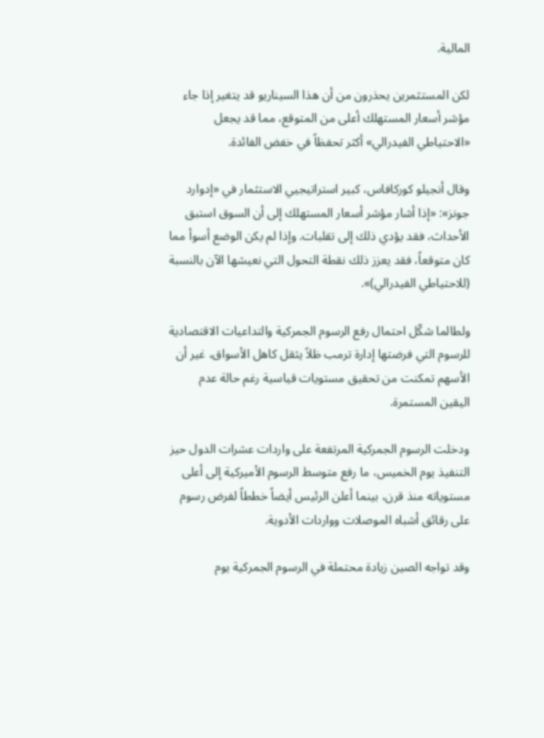المالية.

لكن المستثمرين يحذرون من أن هذا السيناريو قد يتغير إذا جاء مؤشر أسعار المستهلك أعلى من المتوقع، مما قد يجعل «الاحتياطي الفيدرالي» أكثر تحفظاً في خفض الفائدة.

وقال أنجيلو كوركافاس، كبير استراتيجيي الاستثمار في «إدوارد جونز»: «إذا أشار مؤشر أسعار المستهلك إلى أن السوق استبق الأحداث، فقد يؤدي ذلك إلى تقلبات. وإذا لم يكن الوضع أسوأ مما كان متوقعاً، فقد يعزز ذلك نقطة التحول التي نعيشها الآن بالنسبة (للاحتياطي الفيدرالي)».

ولطالما شكّل احتمال رفع الرسوم الجمركية والتداعيات الاقتصادية للرسوم التي فرضتها إدارة ترمب ظلاً يثقل كاهل الأسواق، غير أن الأسهم تمكنت من تحقيق مستويات قياسية رغم حالة عدم اليقين المستمرة.

ودخلت الرسوم الجمركية المرتفعة على واردات عشرات الدول حيز التنفيذ يوم الخميس، ما رفع متوسط الرسوم الأميركية إلى أعلى مستوياته منذ قرن، بينما أعلن الرئيس أيضاً خططاً لفرض رسوم على رقائق أشباه الموصلات وواردات الأدوية.

وقد تواجه الصين زيادة محتملة في الرسوم الجمركية يوم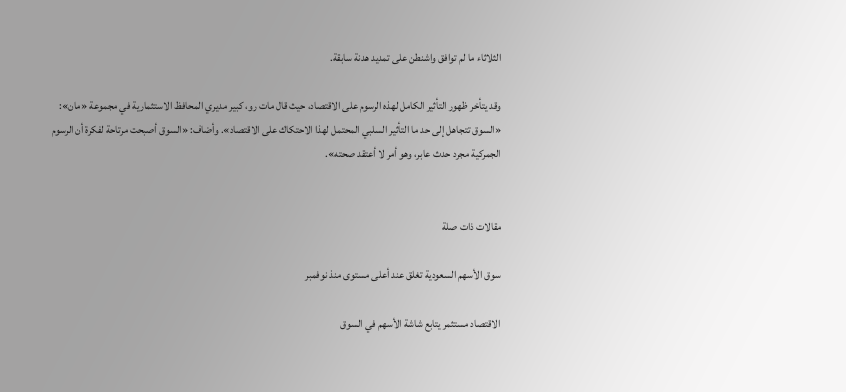الثلاثاء ما لم توافق واشنطن على تمديد هدنة سابقة.

وقد يتأخر ظهور التأثير الكامل لهذه الرسوم على الاقتصاد، حيث قال مات رو، كبير مديري المحافظ الاستثمارية في مجموعة «مان»: «السوق تتجاهل إلى حد ما التأثير السلبي المحتمل لهذا الاحتكاك على الاقتصاد». وأضاف: «السوق أصبحت مرتاحة لفكرة أن الرسوم الجمركية مجرد حدث عابر، وهو أمر لا أعتقد صحته».


مقالات ذات صلة

سوق الأسهم السعودية تغلق عند أعلى مستوى منذ نوفمبر

الاقتصاد مستثمر يتابع شاشة الأسهم في السوق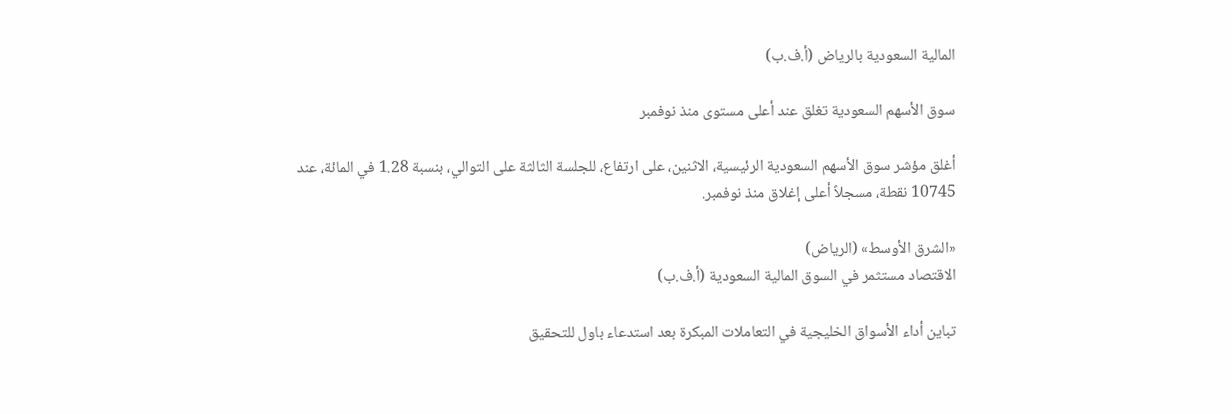المالية السعودية بالرياض (أ.ف.ب)

سوق الأسهم السعودية تغلق عند أعلى مستوى منذ نوفمبر

أغلق مؤشر سوق الأسهم السعودية الرئيسية، الاثنين، على ارتفاع، للجلسة الثالثة على التوالي، بنسبة 1.28 في المائة، عند 10745 نقطة، مسجلاً أعلى إغلاق منذ نوفمبر.

«الشرق الأوسط» (الرياض)
الاقتصاد مستثمر في السوق المالية السعودية (أ.ف.ب)

تباين أداء الأسواق الخليجية في التعاملات المبكرة بعد استدعاء باول للتحقيق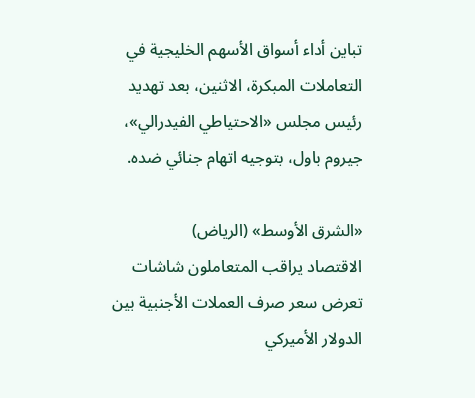تباين أداء أسواق الأسهم الخليجية في التعاملات المبكرة، الاثنين، بعد تهديد رئيس مجلس «الاحتياطي الفيدرالي»، جيروم باول، بتوجيه اتهام جنائي ضده.

«الشرق الأوسط» (الرياض)
الاقتصاد يراقب المتعاملون شاشات تعرض سعر صرف العملات الأجنبية بين الدولار الأميركي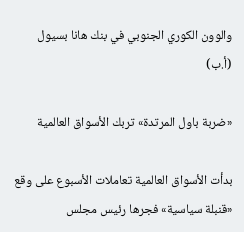والوون الكوري الجنوبي في بنك هانا بسيول (أ.ب)

«ضربة باول المرتدة» تربك الأسواق العالمية

بدأت الأسواق العالمية تعاملات الأسبوع على وقع «قنبلة سياسية» فجرها رئيس مجلس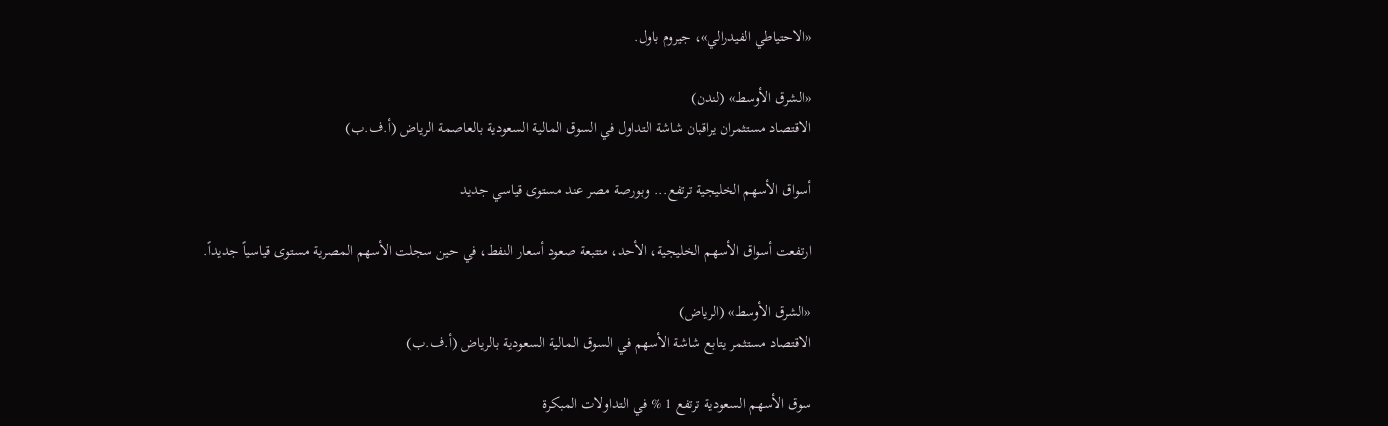«الاحتياطي الفيدرالي»، جيروم باول.

«الشرق الأوسط» (لندن)
الاقتصاد مستثمران يراقبان شاشة التداول في السوق المالية السعودية بالعاصمة الرياض (أ.ف.ب)

أسواق الأسهم الخليجية ترتفع... وبورصة مصر عند مستوى قياسي جديد

ارتفعت أسواق الأسهم الخليجية، الأحد، متتبعة صعود أسعار النفط، في حين سجلت الأسهم المصرية مستوى قياسياً جديداً.

«الشرق الأوسط» (الرياض)
الاقتصاد مستثمر يتابع شاشة الأسهم في السوق المالية السعودية بالرياض (أ.ف.ب)

سوق الأسهم السعودية ترتفع 1 % في التداولات المبكرة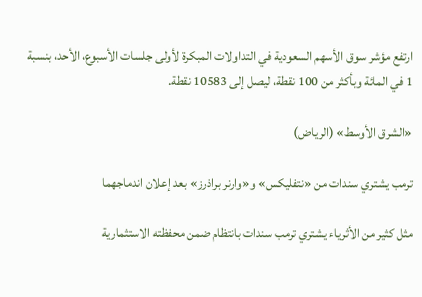ارتفع مؤشر سوق الأسهم السعودية في التداولات المبكرة لأولى جلسات الأسبوع، الأحد، بنسبة 1 في المائة وبأكثر من 100 نقطة، ليصل إلى 10583 نقطة.

«الشرق الأوسط» (الرياض)

ترمب يشتري سندات من «نتفليكس» و«وارنر براذرز» بعد إعلان اندماجهما

مثل كثير من الأثرياء يشتري ترمب سندات بانتظام ضمن محفظته الاستثمارية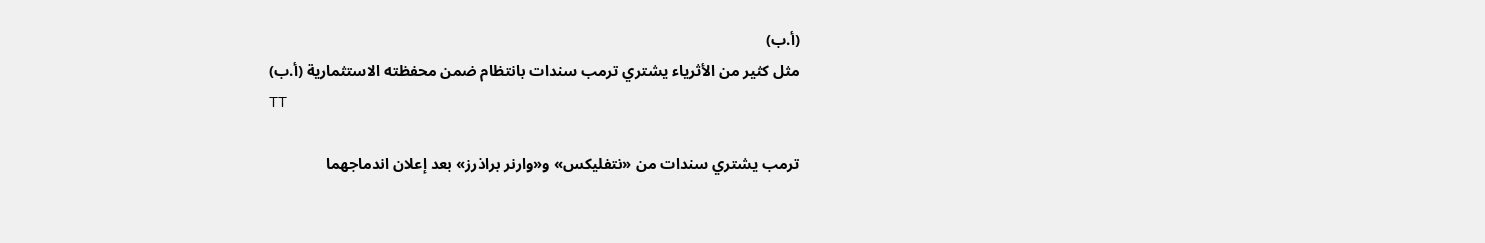(أ.ب)
مثل كثير من الأثرياء يشتري ترمب سندات بانتظام ضمن محفظته الاستثمارية (أ.ب)
TT

ترمب يشتري سندات من «نتفليكس» و«وارنر براذرز» بعد إعلان اندماجهما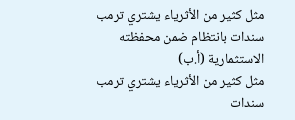مثل كثير من الأثرياء يشتري ترمب سندات بانتظام ضمن محفظته الاستثمارية (أ.ب)
مثل كثير من الأثرياء يشتري ترمب سندات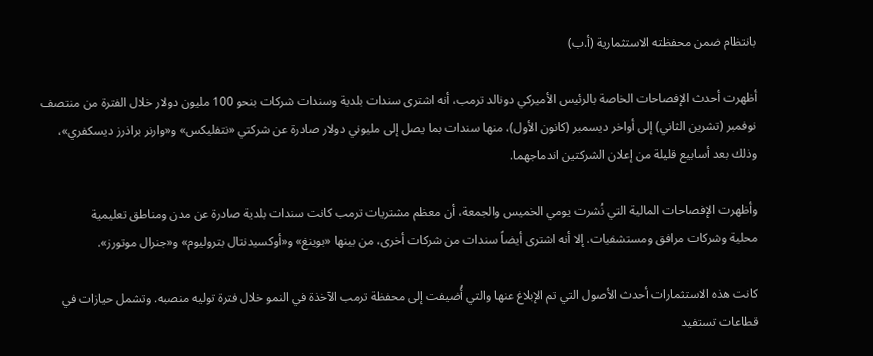بانتظام ضمن محفظته الاستثمارية (أ.ب)

أظهرت أحدث الإفصاحات الخاصة بالرئيس الأميركي دونالد ترمب، أنه اشترى سندات بلدية وسندات شركات بنحو 100 مليون دولار خلال الفترة من منتصف نوفمبر (تشرين الثاني) إلى أواخر ديسمبر (كانون الأول)، منها سندات بما يصل إلى مليوني دولار صادرة عن شركتي «نتفليكس» و«وارنر براذرز ديسكفري»، وذلك بعد أسابيع قليلة من إعلان الشركتين اندماجهما.

وأظهرت الإفصاحات المالية التي نُشرت يومي الخميس والجمعة، أن معظم مشتريات ‌ترمب كانت ‌سندات بلدية صادرة عن ‌مدن ومناطق تعليمية محلية ‌وشركات مرافق ومستشفيات. إلا أنه اشترى أيضاً سندات من شركات أخرى، من بينها «بوينغ» و«أوكسيدنتال بتروليوم» و«جنرال موتورز».

كانت هذه الاستثمارات أحدث الأصول التي تم الإبلاغ عنها والتي أُضيفت إلى محفظة ترمب الآخذة في النمو خلال فترة توليه منصبه. وتشمل حيازات في قطاعات تستفيد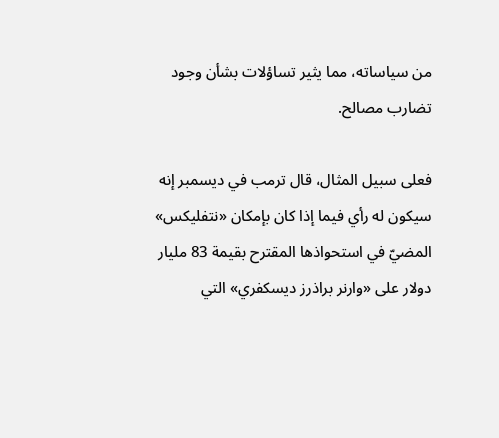من سياساته، مما يثير تساؤلات ‌بشأن وجود تضارب مصالح.

فعلى سبيل المثال، قال ترمب في ديسمبر إنه سيكون له رأي فيما إذا كان بإمكان «نتفليكس» المضيّ في استحواذها المقترح بقيمة 83 مليار دولار على «وارنر براذرز ديسكفري» التي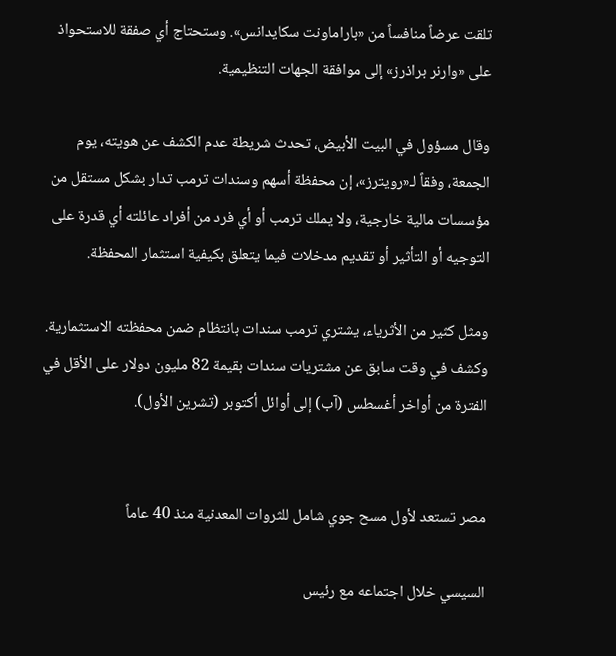تلقت عرضاً منافساً من «باراماونت سكايدانس». وستحتاج أي صفقة للاستحواذ على «وارنر براذرز» إلى موافقة الجهات التنظيمية.

وقال مسؤول في البيت الأبيض، تحدث شريطة عدم الكشف عن هويته، يوم الجمعة، وفقاً لـ«رويترز»، إن محفظة أسهم وسندات ترمب تدار بشكل مستقل من مؤسسات مالية خارجية، ولا يملك ترمب أو أي فرد من أفراد عائلته أي قدرة على التوجيه أو التأثير أو تقديم مدخلات فيما يتعلق بكيفية استثمار المحفظة.

ومثل كثير من الأثرياء، يشتري ترمب سندات بانتظام ضمن محفظته الاستثمارية. وكشف في وقت سابق عن مشتريات سندات بقيمة 82 مليون دولار ‌على الأقل في الفترة من أواخر أغسطس (آب) إلى أوائل أكتوبر (تشرين الأول).


مصر تستعد لأول مسح جوي شامل للثروات المعدنية منذ 40 عاماً

السيسي خلال اجتماعه مع رئيس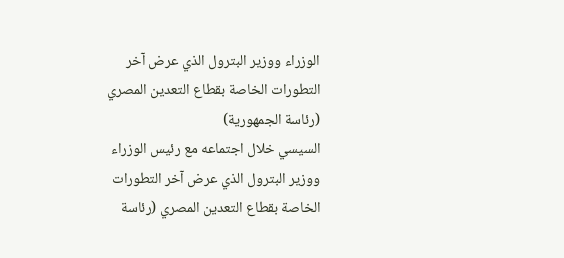الوزراء ووزير البترول الذي عرض آخر التطورات الخاصة بقطاع التعدين المصري (رئاسة الجمهورية)
السيسي خلال اجتماعه مع رئيس الوزراء ووزير البترول الذي عرض آخر التطورات الخاصة بقطاع التعدين المصري (رئاسة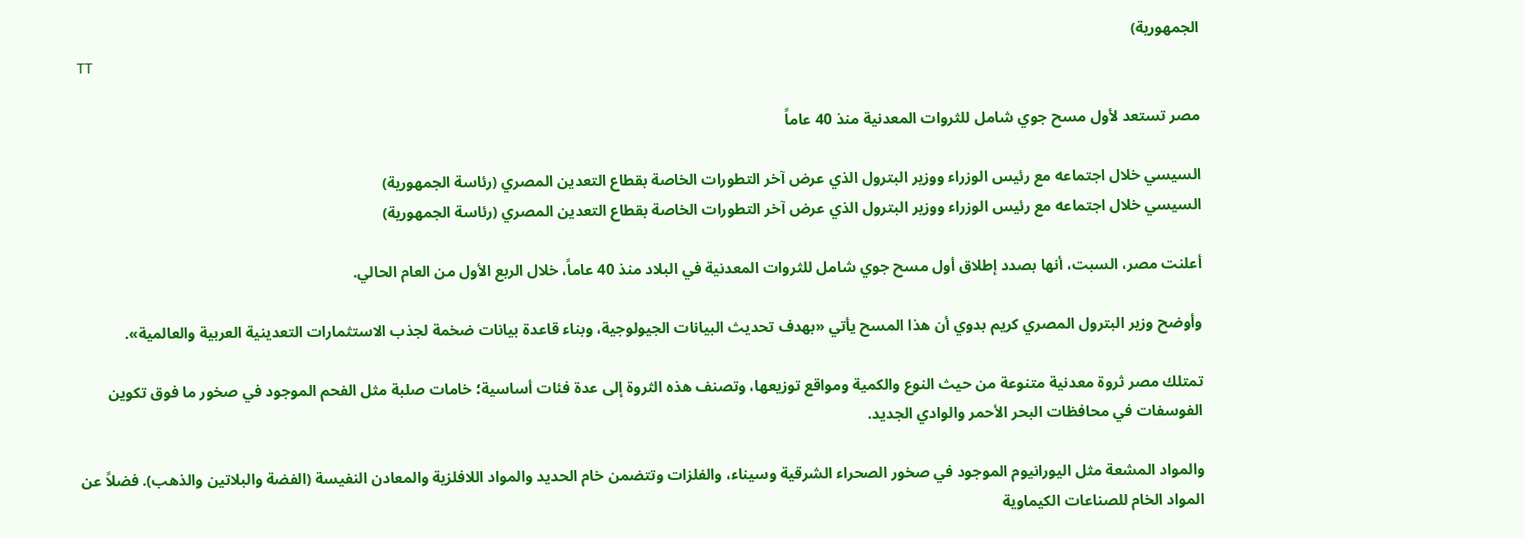الجمهورية)
TT

مصر تستعد لأول مسح جوي شامل للثروات المعدنية منذ 40 عاماً

السيسي خلال اجتماعه مع رئيس الوزراء ووزير البترول الذي عرض آخر التطورات الخاصة بقطاع التعدين المصري (رئاسة الجمهورية)
السيسي خلال اجتماعه مع رئيس الوزراء ووزير البترول الذي عرض آخر التطورات الخاصة بقطاع التعدين المصري (رئاسة الجمهورية)

أعلنت مصر، السبت، أنها بصدد إطلاق أول مسح جوي شامل للثروات المعدنية في البلاد منذ 40 عاماً، خلال الربع الأول من العام الحالي.

وأوضح وزير البترول المصري كريم بدوي أن هذا المسح يأتي «بهدف تحديث البيانات الجيولوجية، وبناء قاعدة بيانات ضخمة لجذب الاستثمارات التعدينية العربية والعالمية».

تمتلك مصر ثروة معدنية متنوعة من حيث النوع والكمية ومواقع توزيعها، وتصنف هذه الثروة إلى عدة فئات أساسية؛ خامات صلبة مثل الفحم الموجود في صخور ما فوق تكوين الفوسفات في محافظات البحر الأحمر والوادي الجديد.

والمواد المشعة مثل اليورانيوم الموجود في صخور الصحراء الشرقية وسيناء، والفلزات وتتضمن خام الحديد والمواد اللافلزية والمعادن النفيسة (الفضة والبلاتين والذهب). فضلاً عن المواد الخام للصناعات الكيماوية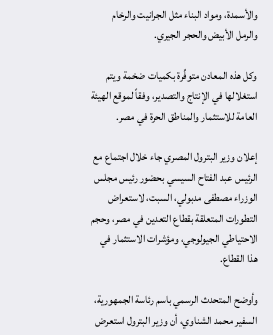والأسمدة، ومواد البناء مثل الجرانيت والرخام والرمل الأبيض والحجر الجيري.

وكل هذه المعادن متوفِّرة بكميات ضخمة ويتم استغلالها في الإنتاج والتصدير، وفقاً لموقع الهيئة العامة للاستثمار والمناطق الحرة في مصر.

إعلان وزير البترول المصري جاء خلال اجتماع مع الرئيس عبد الفتاح السيسي بحضور رئيس مجلس الوزراء مصطفى مدبولي، السبت، لاستعراض التطورات المتعلقة بقطاع التعدين في مصر، وحجم الاحتياطي الجيولوجي، ومؤشرات الاستثمار في هذا القطاع.

وأوضح المتحدث الرسمي باسم رئاسة الجمهورية، السفير محمد الشناوي، أن وزير البترول استعرض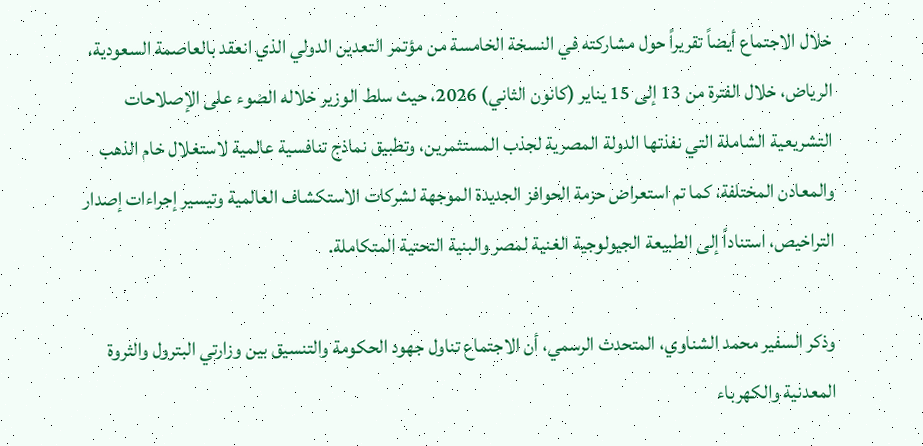خلال الاجتماع أيضاً تقريراً حول مشاركته في النسخة الخامسة من مؤتمر التعدين الدولي الذي انعقد بالعاصمة السعودية، الرياض، خلال الفترة من 13 إلى 15 يناير (كانون الثاني) 2026، حيث سلط الوزير خلاله الضوء على الإصلاحات التشريعية الشاملة التي نفذتها الدولة المصرية لجذب المستثمرين، وتطبيق نماذج تنافسية عالمية لاستغلال خام الذهب والمعادن المختلفة، كما تم استعراض حزمة الحوافز الجديدة الموجهة لشركات الاستكشاف العالمية وتيسير إجراءات إصدار التراخيص، استناداً إلى الطبيعة الجيولوجية الغنية لمصر والبنية التحتية المتكاملة.

وذكر السفير محمد الشناوي، المتحدث الرسمي، أن الاجتماع تناول جهود الحكومة والتنسيق بين وزارتي البترول والثروة المعدنية والكهرباء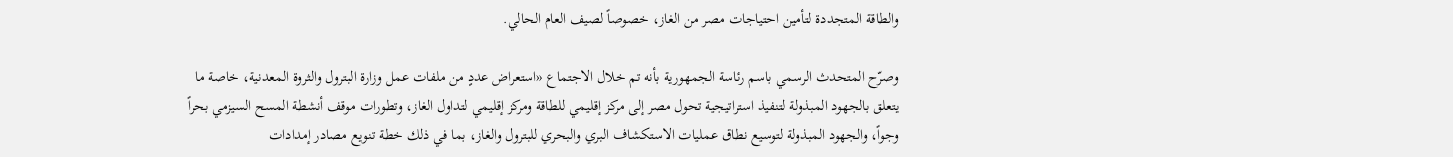والطاقة المتجددة لتأمين احتياجات مصر من الغاز، خصوصاً لصيف العام الحالي.

وصرّح المتحدث الرسمي باسم رئاسة الجمهورية بأنه تم خلال الاجتماع «استعراض عددٍ من ملفات عمل وزارة البترول والثروة المعدنية، خاصة ما يتعلق بالجهود المبذولة لتنفيذ استراتيجية تحول مصر إلى مركز إقليمي للطاقة ومركز إقليمي لتداول الغاز، وتطورات موقف أنشطة المسح السيزمي بحراً وجواً، والجهود المبذولة لتوسيع نطاق عمليات الاستكشاف البري والبحري للبترول والغاز، بما في ذلك خطة تنويع مصادر إمدادات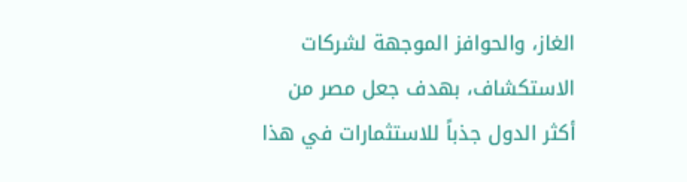الغاز، والحوافز الموجهة لشركات الاستكشاف، بهدف جعل مصر من أكثر الدول جذباً للاستثمارات في هذا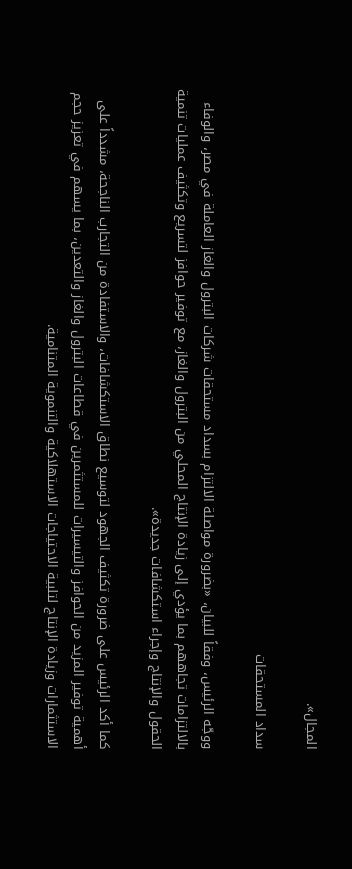المجال».

سداد المستحقات

ووجّه الرئيس، وفقاً للبيان، «بضرورة مواصلة الالتزام بسداد مستحقات شركات البترول والغاز العاملة في مصر، والوفاء بالالتزامات تجاههم بما يؤدي إلى زيادة الإنتاج المحلي من البترول والغاز، مع توفير حوافز لتسريع وتكثيف عمليات تنمية الحقول والإنتاج وإجراء استكشافات جديدة».

كما أكد الرئيس على ضرورة تكثيف الجهود لتوسيع نطاق الاستكشافات، والاستفادة من التجارب الناجحة، مشدداً على أهمية توفير المزيد من الحوافز والتيسيرات للمستثمرين في قطاعات البترول والغاز والتعدين، بما يسهم في تعزيز حجم الاستثمارات وزيادة الإنتاج لتلبية الاحتياجات الاستهلاكية والتنموية المتنامية.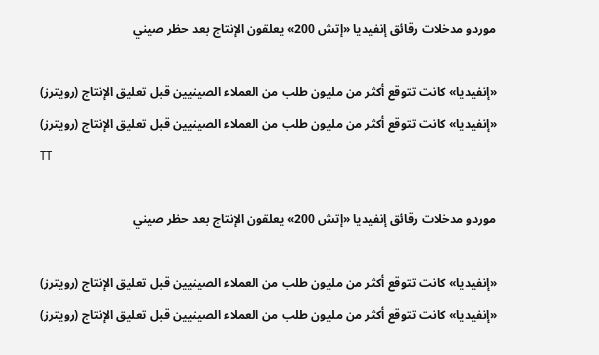موردو مدخلات رقائق إنفيديا «إتش 200» يعلقون الإنتاج بعد حظر صيني

«إنفيديا» كانت تتوقع أكثر ‌من مليون طلب من العملاء الصينيين قبل تعليق الإنتاج (رويترز)
«إنفيديا» كانت تتوقع أكثر ‌من مليون طلب من العملاء الصينيين قبل تعليق الإنتاج (رويترز)
TT

موردو مدخلات رقائق إنفيديا «إتش 200» يعلقون الإنتاج بعد حظر صيني

«إنفيديا» كانت تتوقع أكثر ‌من مليون طلب من العملاء الصينيين قبل تعليق الإنتاج (رويترز)
«إنفيديا» كانت تتوقع أكثر ‌من مليون طلب من العملاء الصينيين قبل تعليق الإنتاج (رويترز)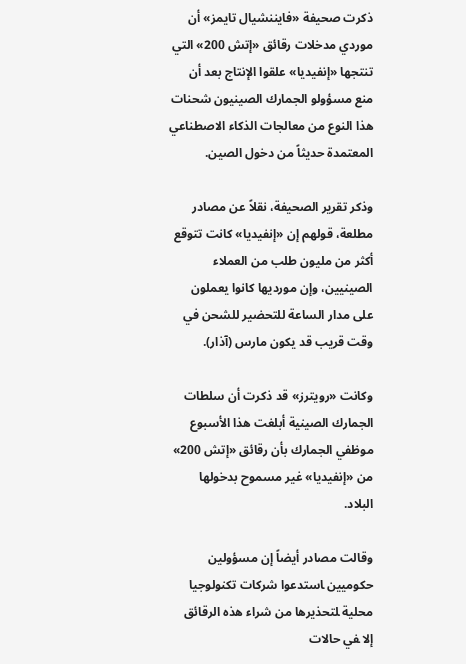ذكرت صحيفة «فايننشيال تايمز» أن موردي مدخلات رقائق «إتش 200» التي تنتجها «إنفيديا» علقوا الإنتاج بعد أن منع مسؤولو الجمارك الصينيون شحنات هذا النوع من معالجات الذكاء الاصطناعي المعتمدة حديثاً من دخول الصين.

وذكر تقرير الصحيفة، نقلاً عن مصادر مطلعة، قولهم إن ‌«إنفيديا» كانت تتوقع أكثر ‌من مليون طلب من العملاء الصينيين، وإن مورديها كانوا يعملون على مدار الساعة للتحضير للشحن في وقت قريب قد يكون مارس (آذار).

وكانت «رويترز» قد ذكرت أن سلطات الجمارك الصينية أبلغت هذا الأسبوع موظفي الجمارك بأن رقائق «إتش 200» من «إنفيديا» غير مسموح بدخولها البلاد.

وقالت مصادر ‌أيضاً إن مسؤولين حكوميين ‍استدعوا شركات تكنولوجيا محلية ‍لتحذيرها من شراء هذه الرقائق إلا ‍في حالات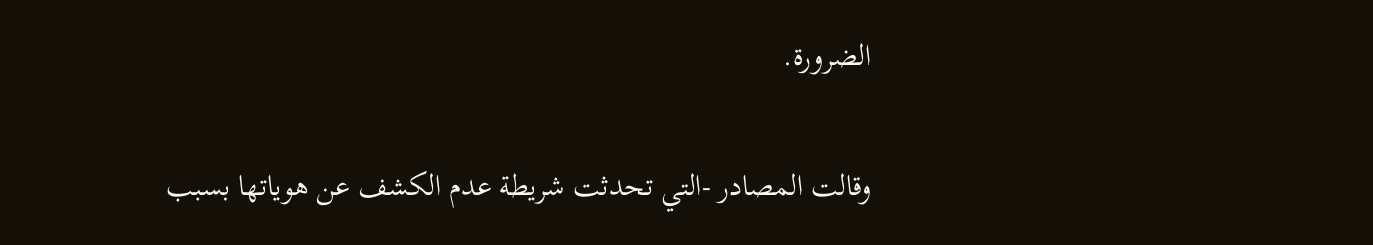الضرورة.

وقالت المصادر -التي تحدثت شريطة عدم الكشف عن هوياتها بسبب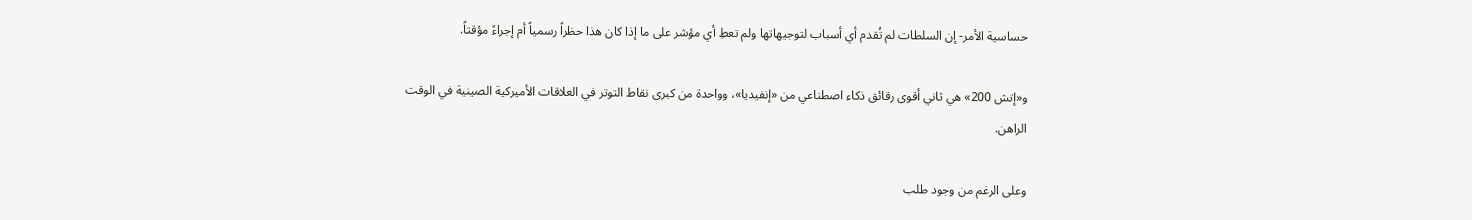حساسية الأمر- إن السلطات لم تُقدم أي أسباب لتوجيهاتها ولم تعطِ أي مؤشر على ما إذا كان هذا حظراً رسمياً أم إجراءً مؤقتاً.

و«إتش 200» هي ثاني أقوى رقائق ذكاء اصطناعي من «إنفيديا»، وواحدة من كبرى نقاط التوتر في العلاقات الأميركية الصينية في الوقت الراهن.

وعلى الرغم من وجود طلب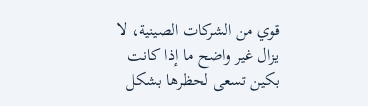قوي من الشركات الصينية، لا يزال غير واضح ما إذا كانت بكين تسعى لحظرها بشكل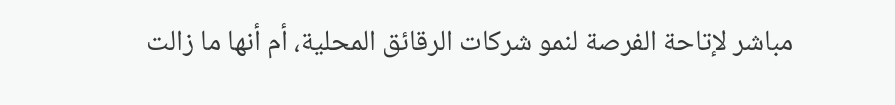مباشر لإتاحة الفرصة لنمو شركات الرقائق المحلية، أم أنها ما زالت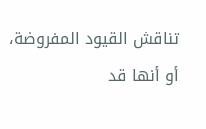تناقش القيود المفروضة، أو أنها قد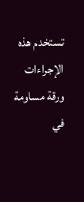تستخدم هذه الإجراءات ورقة مساومة في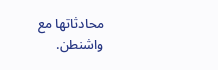محادثاتها مع واشنطن.